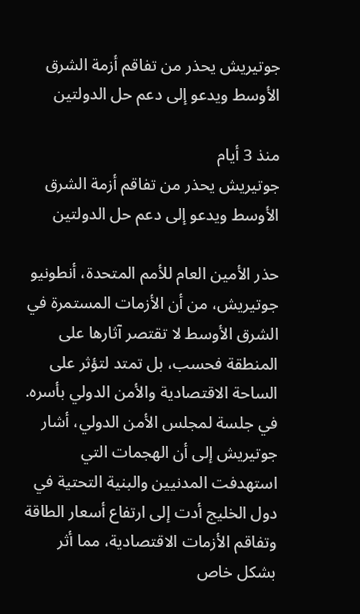جوتيريش يحذر من تفاقم أزمة الشرق الأوسط ويدعو إلى دعم حل الدولتين

منذ 3 أيام
جوتيريش يحذر من تفاقم أزمة الشرق الأوسط ويدعو إلى دعم حل الدولتين

حذر الأمين العام للأمم المتحدة، أنطونيو جوتيريش، من أن الأزمات المستمرة في الشرق الأوسط لا تقتصر آثارها على المنطقة فحسب، بل تمتد لتؤثر على الساحة الاقتصادية والأمن الدولي بأسره. في جلسة لمجلس الأمن الدولي، أشار جوتيريش إلى أن الهجمات التي استهدفت المدنيين والبنية التحتية في دول الخليج أدت إلى ارتفاع أسعار الطاقة وتفاقم الأزمات الاقتصادية، مما أثر بشكل خاص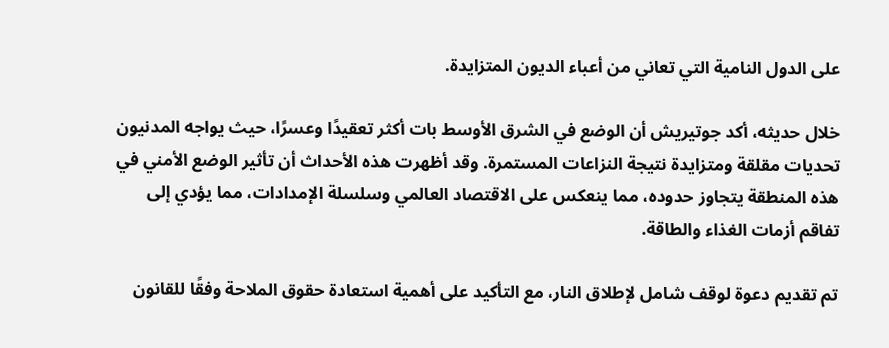على الدول النامية التي تعاني من أعباء الديون المتزايدة.

خلال حديثه، أكد جوتيريش أن الوضع في الشرق الأوسط بات أكثر تعقيدًا وعسرًا، حيث يواجه المدنيون تحديات مقلقة ومتزايدة نتيجة النزاعات المستمرة. وقد أظهرت هذه الأحداث أن تأثير الوضع الأمني في هذه المنطقة يتجاوز حدوده، مما ينعكس على الاقتصاد العالمي وسلسلة الإمدادات، مما يؤدي إلى تفاقم أزمات الغذاء والطاقة.

تم تقديم دعوة لوقف شامل لإطلاق النار، مع التأكيد على أهمية استعادة حقوق الملاحة وفقًا للقانون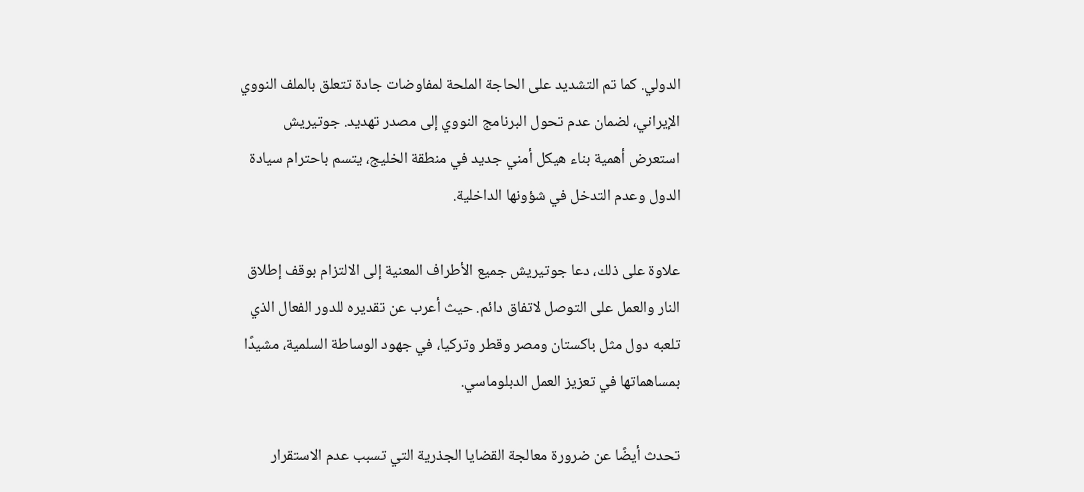الدولي. كما تم التشديد على الحاجة الملحة لمفاوضات جادة تتعلق بالملف النووي الإيراني، لضمان عدم تحول البرنامج النووي إلى مصدر تهديد. جوتيريش استعرض أهمية بناء هيكل أمني جديد في منطقة الخليج، يتسم باحترام سيادة الدول وعدم التدخل في شؤونها الداخلية.

علاوة على ذلك، دعا جوتيريش جميع الأطراف المعنية إلى الالتزام بوقف إطلاق النار والعمل على التوصل لاتفاق دائم. حيث أعرب عن تقديره للدور الفعال الذي تلعبه دول مثل باكستان ومصر وقطر وتركيا، في جهود الوساطة السلمية، مشيدًا بمساهماتها في تعزيز العمل الدبلوماسي.

تحدث أيضًا عن ضرورة معالجة القضايا الجذرية التي تسبب عدم الاستقرار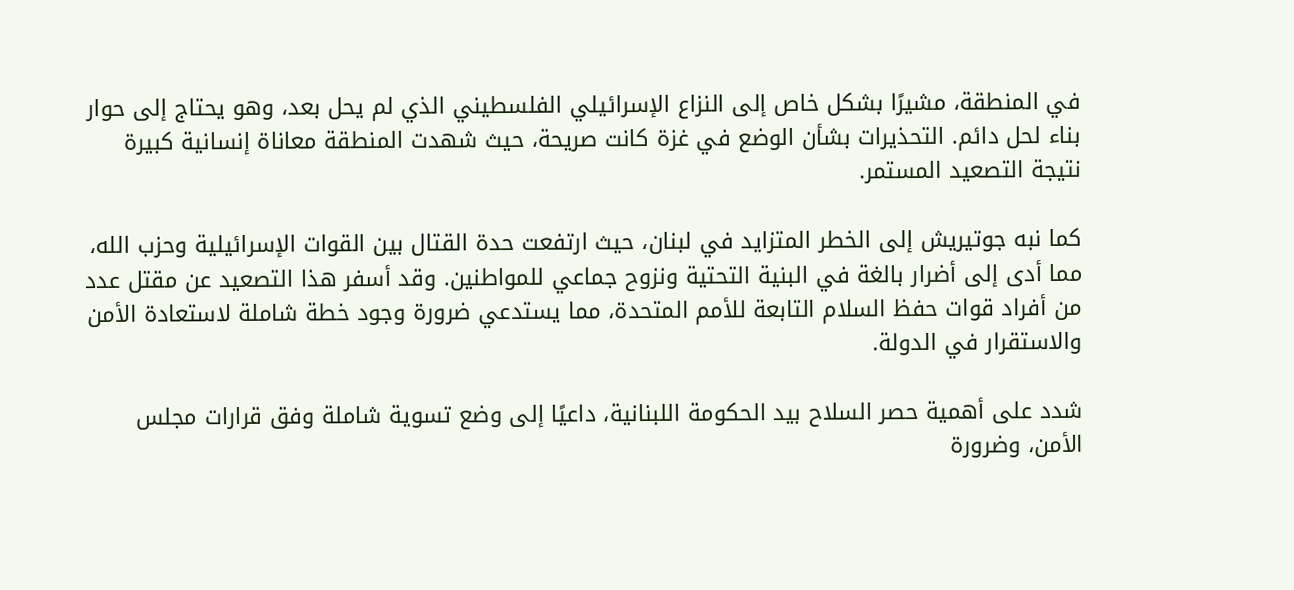في المنطقة، مشيرًا بشكل خاص إلى النزاع الإسرائيلي الفلسطيني الذي لم يحل بعد، وهو يحتاج إلى حوار بناء لحل دائم. التحذيرات بشأن الوضع في غزة كانت صريحة، حيث شهدت المنطقة معاناة إنسانية كبيرة نتيجة التصعيد المستمر.

كما نبه جوتيريش إلى الخطر المتزايد في لبنان، حيث ارتفعت حدة القتال بين القوات الإسرائيلية وحزب الله، مما أدى إلى أضرار بالغة في البنية التحتية ونزوح جماعي للمواطنين. وقد أسفر هذا التصعيد عن مقتل عدد من أفراد قوات حفظ السلام التابعة للأمم المتحدة، مما يستدعي ضرورة وجود خطة شاملة لاستعادة الأمن والاستقرار في الدولة.

شدد على أهمية حصر السلاح بيد الحكومة اللبنانية، داعيًا إلى وضع تسوية شاملة وفق قرارات مجلس الأمن، وضرورة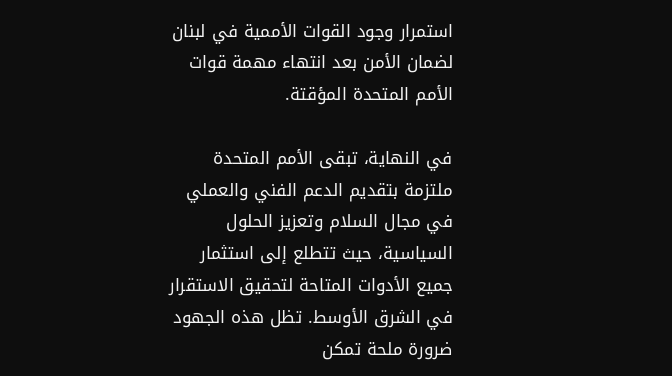استمرار وجود القوات الأممية في لبنان لضمان الأمن بعد انتهاء مهمة قوات الأمم المتحدة المؤقتة.

في النهاية، تبقى الأمم المتحدة ملتزمة بتقديم الدعم الفني والعملي في مجال السلام وتعزيز الحلول السياسية، حيث تتطلع إلى استثمار جميع الأدوات المتاحة لتحقيق الاستقرار في الشرق الأوسط. تظل هذه الجهود ضرورة ملحة تمكن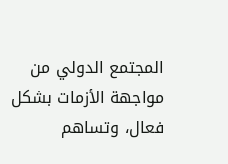المجتمع الدولي من مواجهة الأزمات بشكل فعال، وتساهم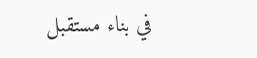في بناء مستقبل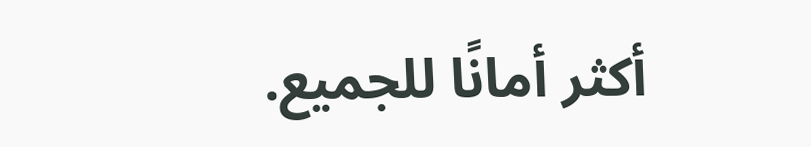أكثر أمانًا للجميع.